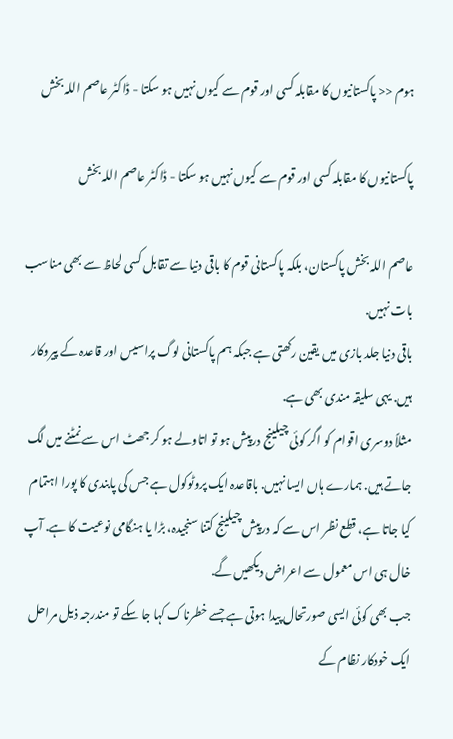ہوم << پاکستانیوں کا مقابلہ کسی اور قوم سے کیوں نہیں ہو سکتا - ڈاکٹر عاصم اللہ بخش

پاکستانیوں کا مقابلہ کسی اور قوم سے کیوں نہیں ہو سکتا - ڈاکٹر عاصم اللہ بخش

عاصم اللہ بخش پاکستان، بلکہ پاکستانی قوم کا باقی دنیا سے تقابل کسی لحاظ سے بھی مناسب بات نہیں.
باقی دنیا جلد بازی میں یقین رکھتی ہے جبکہ ہم پاکستانی لوگ پراسیس اور قاعدہ کے پیروکار ہیں. یہی سلیقہ مندی بھی ہے.
مثلاً دوسری اقوام کو اگر کوئی چیلینج درپیش ہو تو اتاولے ہو کر جھٹ اس سے نمٹنے میں لگ جاتے ہیں. ہمارے ہاں ایسا نہیں. باقاعدہ ایک پروٹوکول ہے جس کی پابندی کا پورا اہتمام کیا جاتا ہے، قطع نظر اس سے کہ درپیش چیلینج کتنا سنجیدہ، بڑا یا ہنگامی نوعیت کا ہے. آپ خال ہی اس معمول سے اعراض دیکھیں گے.
جب بھی کوئی ایسی صورتحال پیدا ہوتی ہے جسے خطرناک کہا جا سکے تو مندرجہ ذیل مراحل ایک خودکار نظام کے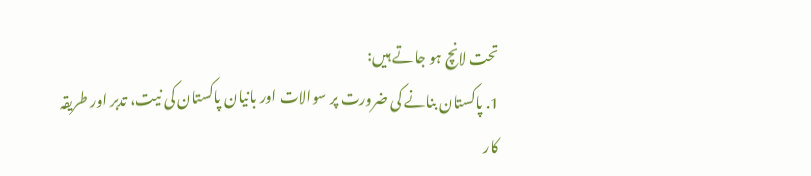تحت لانچ ہو جاتے ہیں:
1. پاکستان بنانے کی ضرورت پر سوالات اور بانیان پاکستان کی نیت، تدبر اور طریقہ کار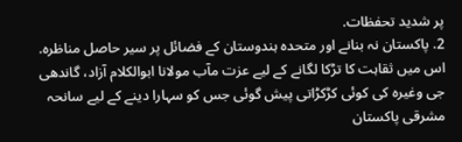پر شدید تحفظات.
2. پاکستان نہ بنانے اور متحدہ ہندوستان کے فضائل پر سیر حاصل مناظرہ. اس میں ثقاہت کا تڑکا لگانے کے لیے عزت مآب مولانا ابوالکلام آزاد، گاندھی جی وغیرہ کی کوئی کڑکڑاتی پیش گوئی جس کو سہارا دینے کے لیے سانحہ مشرقی پاکستان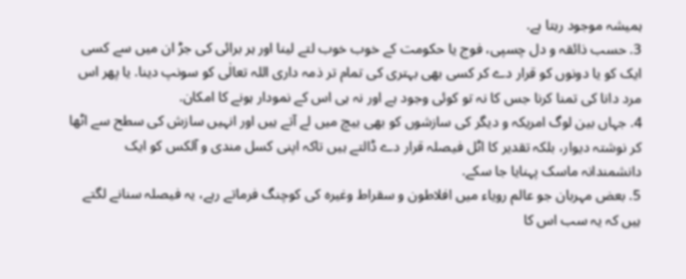ہمیشہ موجود رہتا ہے.
3. حسب ذائقہ و دل چسپی، فوج یا حکومت کے خوب خوب لتے لینا اور ہر برائی کی جڑ ان میں سے کسی ایک کو یا دونوں کو قرار دے کر کسی بھی بہتری کی تمام تر ذمہ داری اللہ تعالٰی کو سونپ دینا. یا پھر اس مرد دانا کی تمنا کرنا جس کا نہ تو کوئی وجود ہے اور نہ ہی اس کے نمودار ہونے کا امکان.
4. جہاں بین لوگ امریکہ و دیگر کی سازشوں کو بھی بیچ میں لے آتے ہیں اور انہیں سازش کی سطح سے اٹھا کر نوشتہ دیوار، بلکہ تقدیر کا اٹل فیصلہ قرار دے ڈالتے ہیں تاکہ اپنی کسل مندی و آلکس کو ایک دانشمندانہ ماسک پہنایا جا سکے.
5. بعض مہربان جو عالم رویاء میں افلاطون و سقراط وغیرہ کی کوچنگ فرماتے رہے، یہ فیصلہ سنانے لگتے ہیں کہ یہ سب اس کا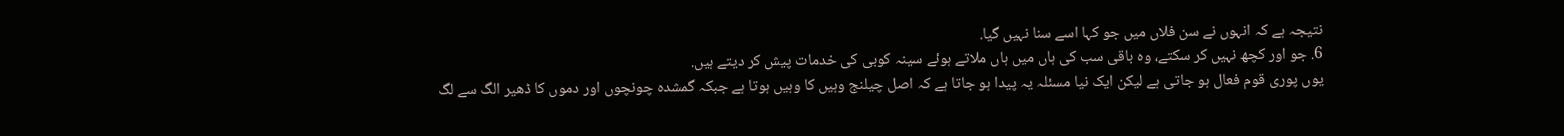نتیجہ ہے کہ انہوں نے سن فلاں میں جو کہا اسے سنا نہیں گیا.
6. جو اور کچھ نہیں کر سکتے، وہ باقی سب کی ہاں میں ہاں ملاتے ہوئے سینہ کوبی کی خدمات پیش کر دیتے ہیں.
یوں پوری قوم فعال ہو جاتی ہے لیکن ایک نیا مسئلہ یہ پیدا ہو جاتا ہے کہ اصل چیلنج وہیں کا وہیں ہوتا ہے جبکہ گمشدہ چونچوں اور دموں کا ڈھیر الگ سے لگ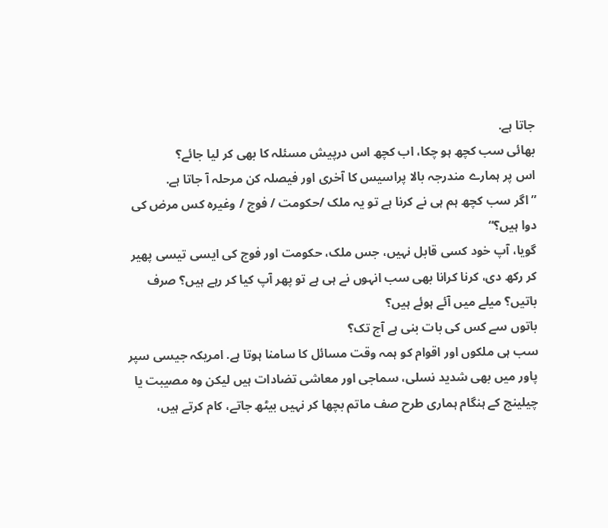جاتا ہے.
بھائی سب کچھ ہو چکا، اب کچھ اس درپیش مسئلہ کا بھی کر لیا جائے؟
اس پر ہمارے مندرجہ بالا پراسیس کا آخری اور فیصلہ کن مرحلہ آ جاتا ہے.
”اگر سب کچھ ہم ہی نے کرنا ہے تو یہ ملک /حکومت / فوج / وغیرہ کس مرض کی دوا ہیں؟“
گویا، آپ خود کسی قابل نہیں، جس ملک، حکومت اور فوج کی ایسی تیسی پھیر کر رکھ دی، کرنا کرانا بھی سب انہوں نے ہی ہے تو پھر آپ کیا کر رہے ہیں؟ صرف باتیں؟ میلے میں آئے ہوئے ہیں؟
باتوں سے کس کی بات بنی ہے آج تک؟
سب ہی ملکوں اور اقوام کو ہمہ وقت مسائل کا سامنا ہوتا ہے. امریکہ جیسی سپر پاور میں بھی شدید نسلی، سماجی اور معاشی تضادات ہیں لیکن وہ مصیبت یا چیلینج کے ہنگام ہماری طرح صف ماتم بچھا کر نہیں بیٹھ جاتے، کام کرتے ہیں،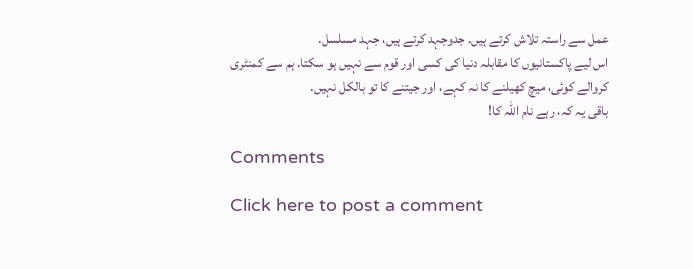عمل سے راستہ تلاش کرتے ہیں. جدوجہد کرتے ہیں، جہد مسلسل.
اس لیے پاکستانیوں کا مقابلہ دنیا کی کسی اور قوم سے نہیں ہو سکتا. ہم سے کمنٹری کروالے کوئی، میچ کھیلنے کا نہ کہے، اور جیتنے کا تو بالکل نہیں.
باقی یہ کہ، رہے نام اللہ کا!

Comments

Click here to post a comment